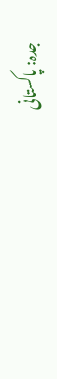جدہ: پاکستانی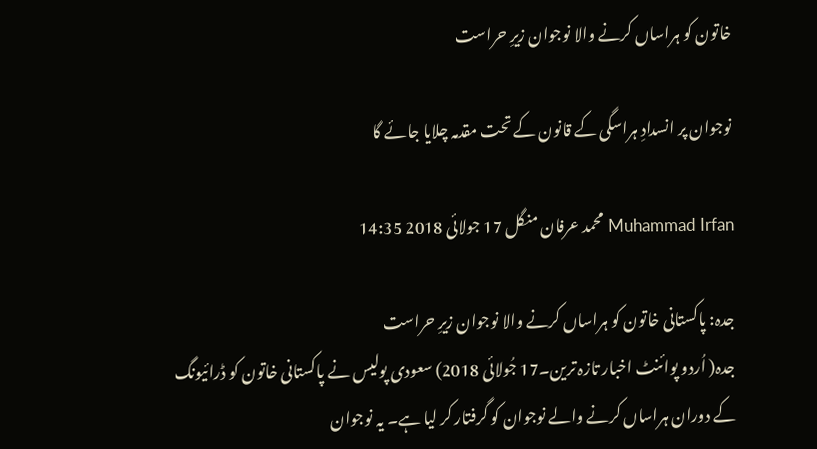خاتون کو ہراساں کرنے والا نوجوان زیرِ حراست

نوجوان پر انسدادِ ہراسگی کے قانون کے تحت مقدمہ چلایا جائے گا

Muhammad Irfan محمد عرفان منگل 17 جولائی 2018 14:35

جدہ: پاکستانی خاتون کو ہراساں کرنے والا نوجوان زیرِ حراست
جدہ( اُردو پوائنٹ اخبار تازہ ترین۔17 جُولائی 2018) سعودی پولیس نے پاکستانی خاتون کو ڈرائیونگ کے دوران ہراساں کرنے والے نوجوان کو گرفتار کر لیا ہے۔ یہ نوجوان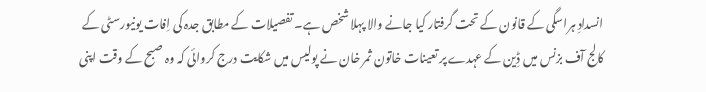انسدادِ ہراسگی کے قانون کے تحت گرفتار کیا جانے والا پہلا شخص ہے۔ تفصیلات کے مطابق جدہ کی اِفات یونیورسٹی کے کالج آف بزنس میں ڈِین کے عہدے پر تعینات خاتون ثمر خان نے پولیس میں شکایت درج کروائی کہ وہ صبح کے وقت اپنی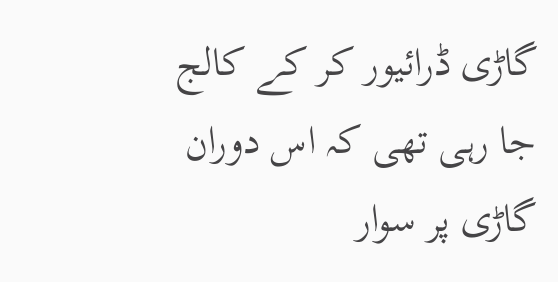گاڑی ڈرائیور کر کے کالج جا رہی تھی کہ اس دوران گاڑی پر سوار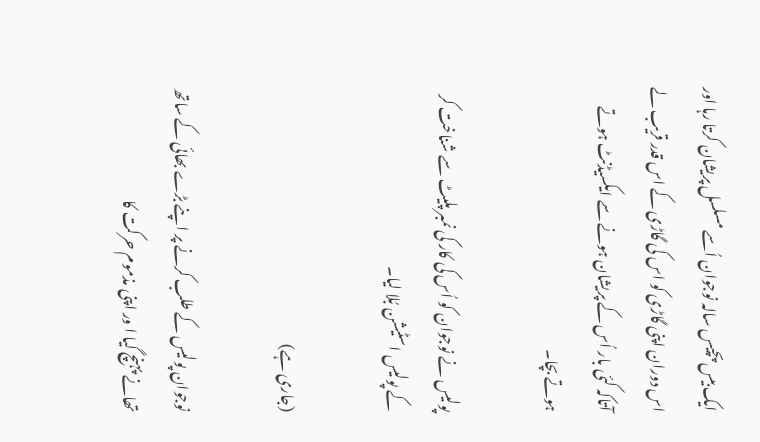ایک بیس پچیس سالہ نوجوان اُسے مسلسل پریشان کرتا رہا اور اس دوران اپنی گاڑی کو اس کی گاڑی کے اس قدر قریب لے آتاکہ کئی بار اُس کے پریشان ہونے سے ایکسیڈنٹ ہوتے ہوتے بچا۔

پولیس نے نوجوان کو اُس کی کار کی نمبر پلیٹ سے شناخت کر کے پولیس اسٹیشن بُلا لیا۔

(جاری ہے)

نوجوان پولیس کے طلب کرنے پر اپنے بڑے بھائی کے ساتھ تھانے پہنچ گیا ا ور اپنی مذموم حرکت کا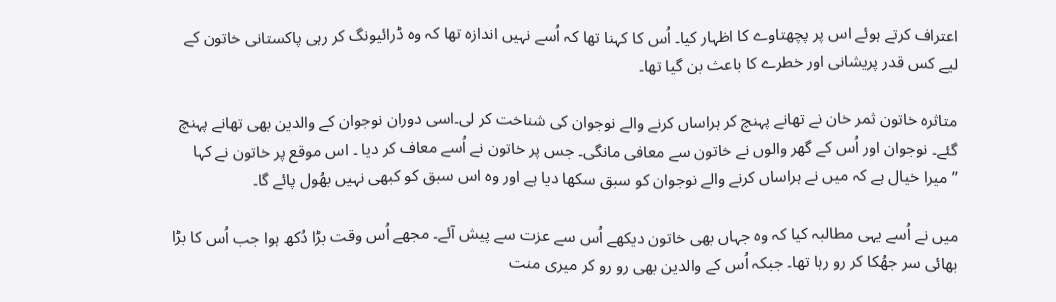اعتراف کرتے ہوئے اس پر پچھتاوے کا اظہار کیا۔ اُس کا کہنا تھا کہ اُسے نہیں اندازہ تھا کہ وہ ڈرائیونگ کر رہی پاکستانی خاتون کے لیے کس قدر پریشانی اور خطرے کا باعث بن گیا تھا۔

متاثرہ خاتون ثمر خان نے تھانے پہنچ کر ہراساں کرنے والے نوجوان کی شناخت کر لی۔اسی دوران نوجوان کے والدین بھی تھانے پہنچ گئے۔ نوجوان اور اُس کے گھر والوں نے خاتون سے معافی مانگی۔ جس پر خاتون نے اُسے معاف کر دیا ۔ اس موقع پر خاتون نے کہا ’’میرا خیال ہے کہ میں نے ہراساں کرنے والے نوجوان کو سبق سکھا دیا ہے اور وہ اس سبق کو کبھی نہیں بھُول پائے گا۔

میں نے اُسے یہی مطالبہ کیا کہ وہ جہاں بھی خاتون دیکھے اُس سے عزت سے پیش آئے۔ مجھے اُس وقت بڑا دُکھ ہوا جب اُس کا بڑا بھائی سر جھُکا کر رو رہا تھا۔ جبکہ اُس کے والدین بھی رو رو کر میری منت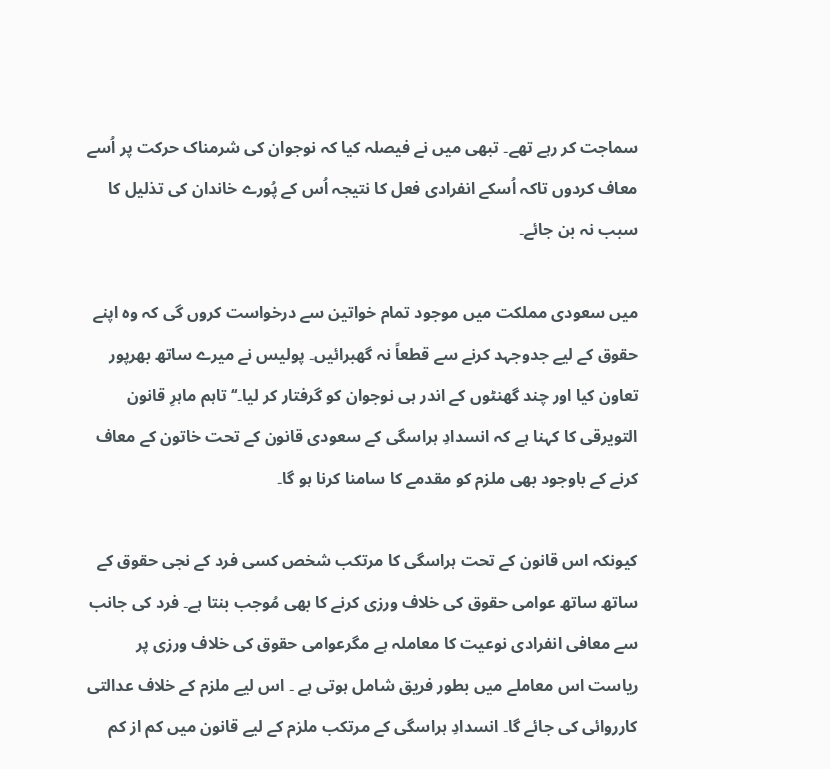سماجت کر رہے تھے۔ تبھی میں نے فیصلہ کیا کہ نوجوان کی شرمناک حرکت پر اُسے معاف کردوں تاکہ اُسکے انفرادی فعل کا نتیجہ اُس کے پُورے خاندان کی تذلیل کا سبب نہ بن جائے۔

میں سعودی مملکت میں موجود تمام خواتین سے درخواست کروں گی کہ وہ اپنے حقوق کے لیے جدوجہد کرنے سے قطعاً نہ گھبرائیں۔ پولیس نے میرے ساتھ بھرپور تعاون کیا اور چند گھنٹوں کے اندر ہی نوجوان کو گرفتار کر لیا۔‘‘ تاہم ماہرِ قانون التویرقی کا کہنا ہے کہ انسدادِ ہراسگی کے سعودی قانون کے تحت خاتون کے معاف کرنے کے باوجود بھی ملزم کو مقدمے کا سامنا کرنا ہو گا۔

کیونکہ اس قانون کے تحت ہراسگی کا مرتکب شخص کسی فرد کے نجی حقوق کے ساتھ ساتھ عوامی حقوق کی خلاف ورزی کرنے کا بھی مُوجب بنتا ہے۔ فرد کی جانب سے معافی انفرادی نوعیت کا معاملہ ہے مگرعوامی حقوق کی خلاف ورزی پر ریاست اس معاملے میں بطور فریق شامل ہوتی ہے ۔ اس لیے ملزم کے خلاف عدالتی کارروائی کی جائے گا۔ انسدادِ ہراسگی کے مرتکب ملزم کے لیے قانون میں کم از کم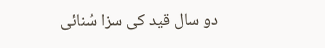دو سال قید کی سزا سُنائی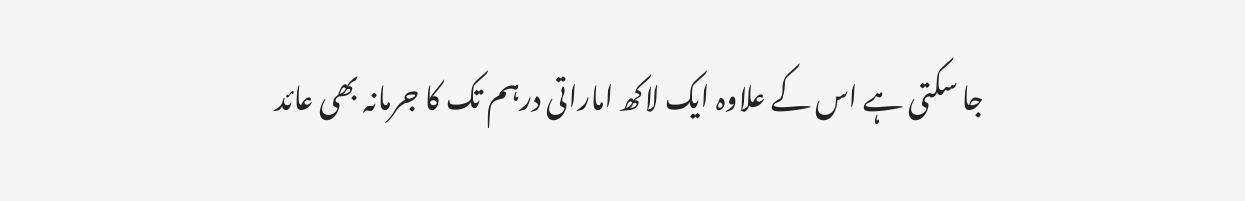جا سکتی ہے اس کے علاوہ ایک لاکھ اماراتی درہم تک کا جرمانہ بھی عائد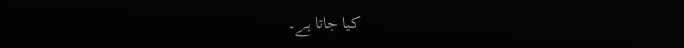کیا جاتا ہے۔